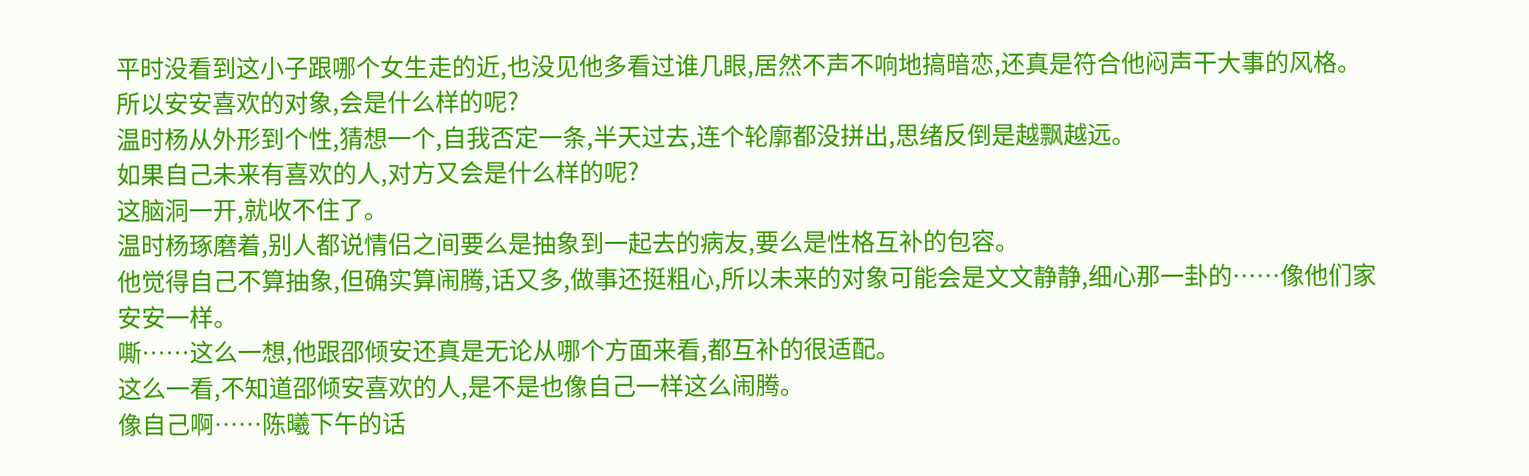平时没看到这小子跟哪个女生走的近,也没见他多看过谁几眼,居然不声不响地搞暗恋,还真是符合他闷声干大事的风格。
所以安安喜欢的对象,会是什么样的呢?
温时杨从外形到个性,猜想一个,自我否定一条,半天过去,连个轮廓都没拼出,思绪反倒是越飘越远。
如果自己未来有喜欢的人,对方又会是什么样的呢?
这脑洞一开,就收不住了。
温时杨琢磨着,别人都说情侣之间要么是抽象到一起去的病友,要么是性格互补的包容。
他觉得自己不算抽象,但确实算闹腾,话又多,做事还挺粗心,所以未来的对象可能会是文文静静,细心那一卦的……像他们家安安一样。
嘶……这么一想,他跟邵倾安还真是无论从哪个方面来看,都互补的很适配。
这么一看,不知道邵倾安喜欢的人,是不是也像自己一样这么闹腾。
像自己啊……陈曦下午的话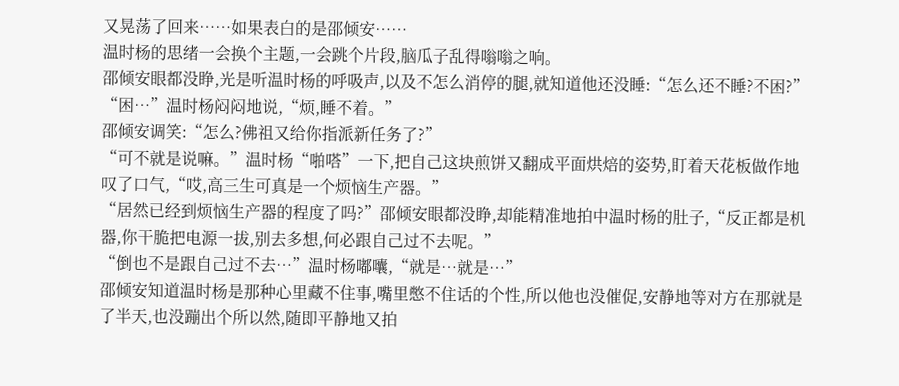又晃荡了回来……如果表白的是邵倾安……
温时杨的思绪一会换个主题,一会跳个片段,脑瓜子乱得嗡嗡之响。
邵倾安眼都没睁,光是听温时杨的呼吸声,以及不怎么消停的腿,就知道他还没睡:“怎么还不睡?不困?”
“困…”温时杨闷闷地说,“烦,睡不着。”
邵倾安调笑:“怎么?佛祖又给你指派新任务了?”
“可不就是说嘛。”温时杨“啪嗒”一下,把自己这块煎饼又翻成平面烘焙的姿势,盯着天花板做作地叹了口气,“哎,高三生可真是一个烦恼生产器。”
“居然已经到烦恼生产器的程度了吗?”邵倾安眼都没睁,却能精准地拍中温时杨的肚子,“反正都是机器,你干脆把电源一拔,别去多想,何必跟自己过不去呢。”
“倒也不是跟自己过不去…”温时杨嘟囔,“就是…就是…”
邵倾安知道温时杨是那种心里藏不住事,嘴里憋不住话的个性,所以他也没催促,安静地等对方在那就是了半天,也没蹦出个所以然,随即平静地又拍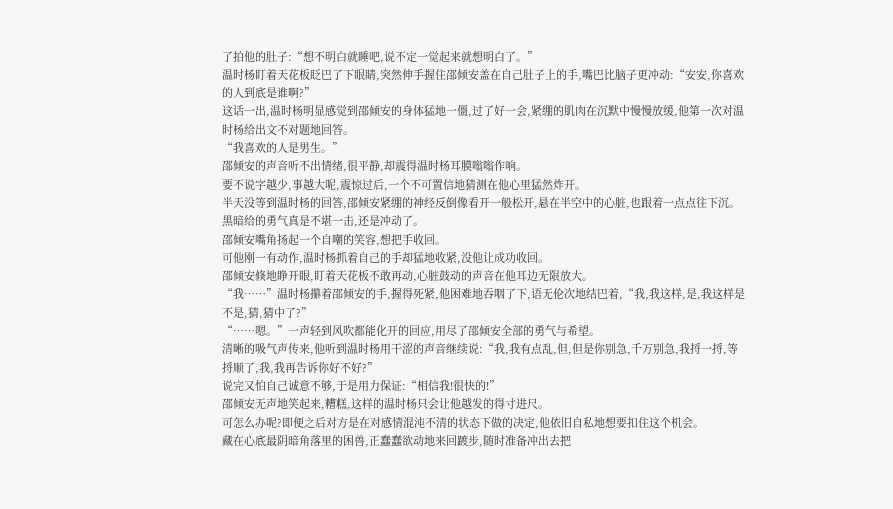了拍他的肚子:“想不明白就睡吧,说不定一觉起来就想明白了。”
温时杨盯着天花板眨巴了下眼睛,突然伸手握住邵倾安盖在自己肚子上的手,嘴巴比脑子更冲动:“安安,你喜欢的人到底是谁啊?”
这话一出,温时杨明显感觉到邵倾安的身体猛地一僵,过了好一会,紧绷的肌肉在沉默中慢慢放缓,他第一次对温时杨给出文不对题地回答。
“我喜欢的人是男生。”
邵倾安的声音听不出情绪,很平静,却震得温时杨耳膜嗡嗡作响。
要不说字越少,事越大呢,震惊过后,一个不可置信地猜测在他心里猛然炸开。
半天没等到温时杨的回答,邵倾安紧绷的神经反倒像看开一般松开,悬在半空中的心脏,也跟着一点点往下沉。
黑暗给的勇气真是不堪一击,还是冲动了。
邵倾安嘴角扬起一个自嘲的笑容,想把手收回。
可他刚一有动作,温时杨抓着自己的手却猛地收紧,没他让成功收回。
邵倾安倏地睁开眼,盯着天花板不敢再动,心脏鼓动的声音在他耳边无限放大。
“我……”温时杨攥着邵倾安的手,握得死紧,他困难地吞咽了下,语无伦次地结巴着,“我,我这样,是,我这样是不是,猜,猜中了?”
“……嗯。”一声轻到风吹都能化开的回应,用尽了邵倾安全部的勇气与希望。
清晰的吸气声传来,他听到温时杨用干涩的声音继续说:“我,我有点乱,但,但是你别急,千万别急,我捋一捋,等捋顺了,我,我再告诉你好不好?”
说完又怕自己诚意不够,于是用力保证:“相信我!很快的!”
邵倾安无声地笑起来,糟糕,这样的温时杨只会让他越发的得寸进尺。
可怎么办呢?即便之后对方是在对感情混沌不清的状态下做的决定,他依旧自私地想要扣住这个机会。
藏在心底最阴暗角落里的困兽,正蠢蠢欲动地来回踱步,随时准备冲出去把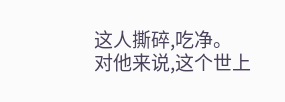这人撕碎,吃净。
对他来说,这个世上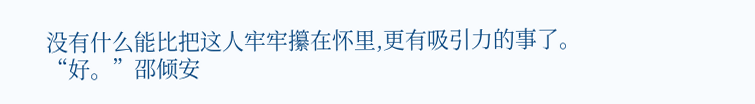没有什么能比把这人牢牢攥在怀里,更有吸引力的事了。
“好。”邵倾安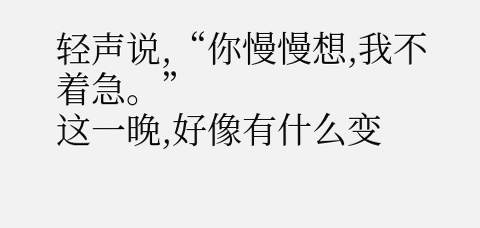轻声说,“你慢慢想,我不着急。”
这一晚,好像有什么变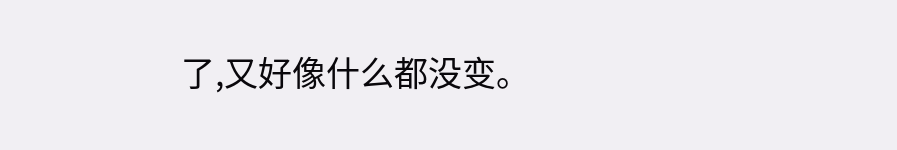了,又好像什么都没变。